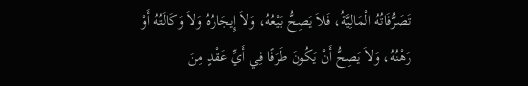تَصَرُّفَاتُهُ الْمَالِيَّةُ، فَلاَ يَصِحُّ بَيْعُهُ، وَلاَ إِيجَارُهُ وَلاَ وَكَالَتُهُ أَوْ رَهْنُهُ، وَلاَ يَصِحُّ أَنْ يَكُونَ طَرَفًا فِي أَيِّ عَقْدٍ مِنَ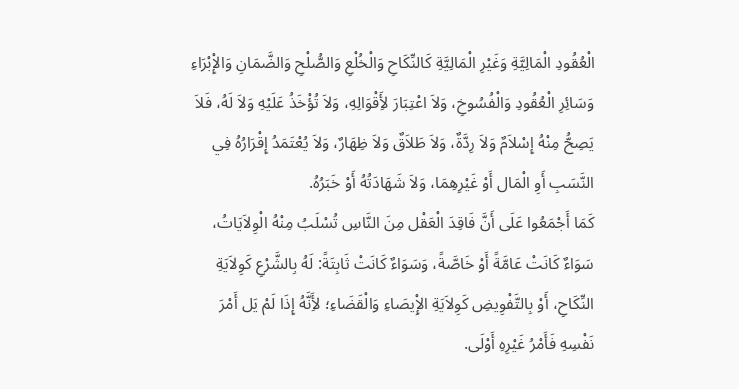الْعُقُودِ الْمَالِيَّةِ وَغَيْرِ الْمَالِيَّةِ كَالنِّكَاحِ وَالْخُلْعِ وَالصُّلْحِ وَالضَّمَانِ وَالإِْبْرَاءِ وَسَائِرِ الْعُقُودِ وَالْفُسُوخِ، وَلاَ اعْتِبَارَ لأَِقْوَالِهِ، وَلاَ تُؤْخَذُ عَلَيْهِ وَلاَ لَهُ، فَلاَ يَصِحُّ مِنْهُ إِسْلاَمٌ وَلاَ رِدَّةٌ، وَلاَ طَلاَقٌ وَلاَ ظِهَارٌ، وَلاَ يُعْتَمَدُ إِقْرَارُهُ فِي النَّسَبِ أَوِ الْمَال أَوْ غَيْرِهِمَا، وَلاَ شَهَادَتُهُ أَوْ خَبَرُهُ.
كَمَا أَجْمَعُوا عَلَى أَنَّ فَاقِدَ الْعَقْل مِنَ النَّاسِ تُسْلَبُ مِنْهُ الْوِلاَيَاتُ، سَوَاءٌ كَانَتْ عَامَّةً أَوْ خَاصَّةً، وَسَوَاءٌ كَانَتْ ثَابِتَةً: لَهُ بِالشَّرْعِ كَوِلاَيَةِ النِّكَاحِ، أَوْ بِالتَّفْوِيضِ كَوِلاَيَةِ الإِْيصَاءِ وَالْقَضَاءِ؛ لأَِنَّهُ إِذَا لَمْ يَل أَمْرَ نَفْسِهِ فَأَمْرُ غَيْرِهِ أَوْلَى.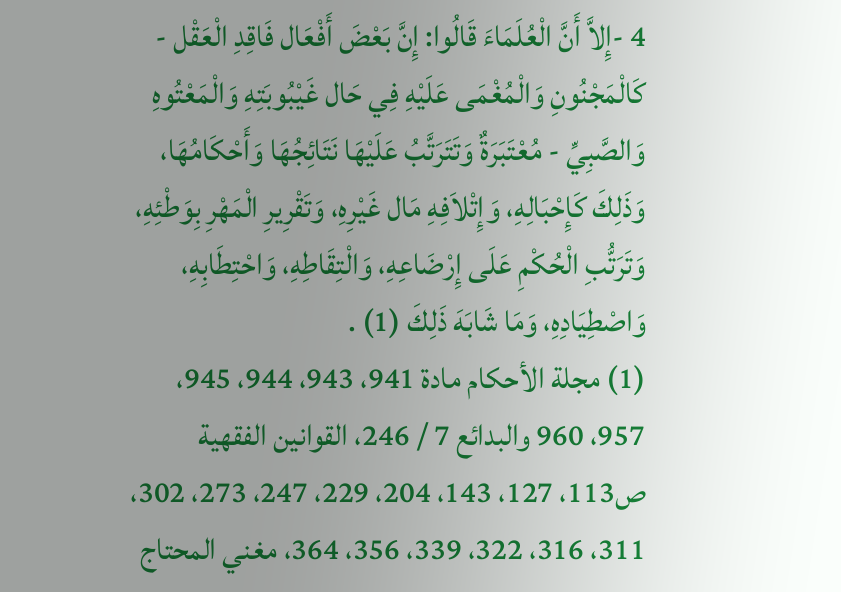4 -إِلاَّ أَنَّ الْعُلَمَاءَ قَالُوا: إِنَّ بَعْضَ أَفْعَال فَاقِدِ الْعَقْل - كَالْمَجْنُونِ وَالْمُغْمَى عَلَيْهِ فِي حَال غَيْبُوبَتِهِ وَالْمَعْتُوهِ وَالصَّبِيِّ - مُعْتَبَرَةٌ وَتَتَرَتَّبُ عَلَيْهَا نَتَائِجُهَا وَأَحْكَامُهَا، وَذَلِكَ كَإِحْبَالِهِ، وَإِتْلاَفِهِ مَال غَيْرِهِ، وَتَقْرِيرِ الْمَهْرِ بِوَطْئِهِ، وَتَرَتُّبِ الْحُكْمِ عَلَى إِرْضَاعِهِ، وَالْتِقَاطِهِ، وَاحْتِطَابِهِ، وَاصْطِيَادِهِ، وَمَا شَابَهَ ذَلِكَ (1) .
(1) مجلة الأحكام مادة 941، 943، 944، 945، 957، 960 والبدائع 7 / 246، القوانين الفقهية ص113، 127، 143، 204، 229، 247، 273، 302، 311، 316، 322، 339، 356، 364، مغني المحتاج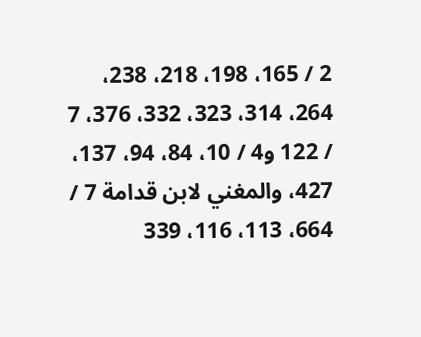2 / 165، 198، 218، 238، 264، 314، 323، 332، 376، 7 / 122 و4 / 10، 84، 94، 137، 427، والمغني لابن قدامة 7 / 664، 113، 116، 339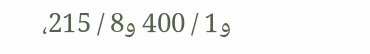و1 / 400 و8 / 215،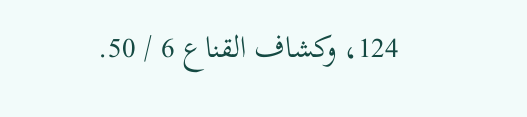124، وكشاف القناع 6 / 50.